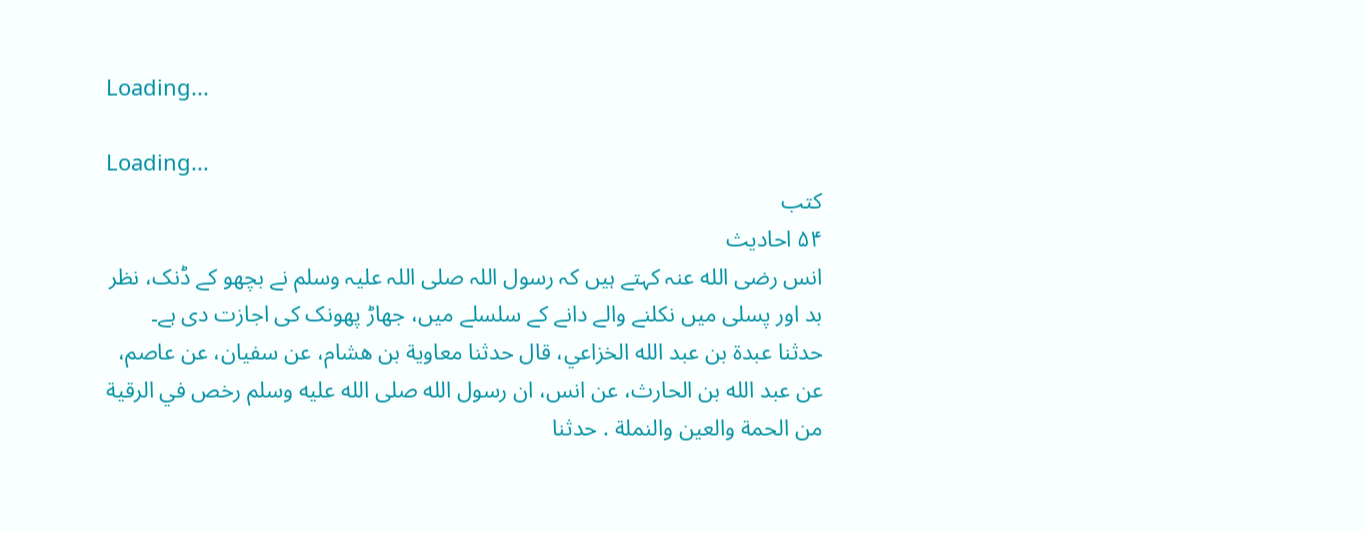Loading...

Loading...
کتب
۵۴ احادیث
انس رضی الله عنہ کہتے ہیں کہ رسول اللہ صلی اللہ علیہ وسلم نے بچھو کے ڈنک، نظر بد اور پسلی میں نکلنے والے دانے کے سلسلے میں، جھاڑ پھونک کی اجازت دی ہے۔
حدثنا عبدة بن عبد الله الخزاعي، قال حدثنا معاوية بن هشام، عن سفيان، عن عاصم، عن عبد الله بن الحارث، عن انس، ان رسول الله صلى الله عليه وسلم رخص في الرقية من الحمة والعين والنملة . حدثنا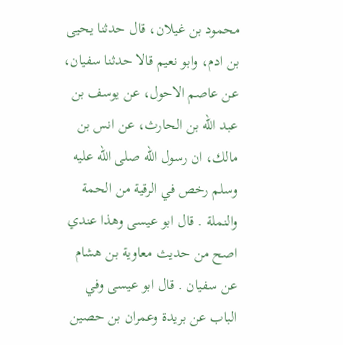محمود بن غيلان، قال حدثنا يحيى بن ادم، وابو نعيم قالا حدثنا سفيان، عن عاصم الاحول، عن يوسف بن عبد الله بن الحارث، عن انس بن مالك، ان رسول الله صلى الله عليه وسلم رخص في الرقية من الحمة والنملة . قال ابو عيسى وهذا عندي اصح من حديث معاوية بن هشام عن سفيان . قال ابو عيسى وفي الباب عن بريدة وعمران بن حصين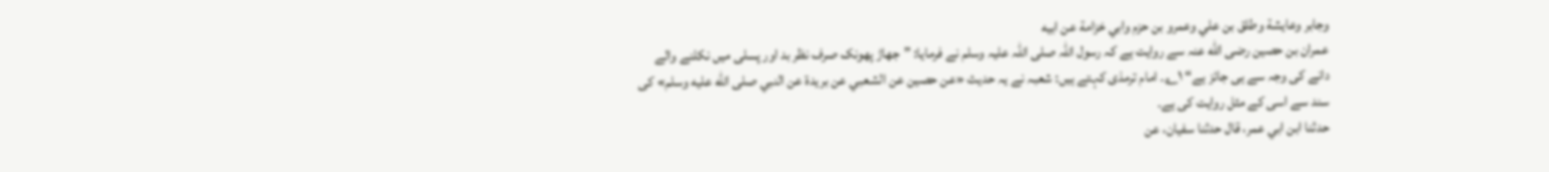وجابر وعايشة وطلق بن علي وعمرو بن حزم وابي خزامة عن ابيه
عمران بن حصین رضی الله عنہ سے روایت ہے کہ رسول اللہ صلی اللہ علیہ وسلم نے فرمایا: ”جھاڑ پھونک صرف نظر بد اور پسلی میں نکلنے والے دانے کی وجہ سے ہی جائز ہے“ ۱؎۔ امام ترمذی کہتے ہیں: شعبہ نے یہ حدیث «عن حصين عن الشعبي عن بريدة عن النبي صلى الله عليه وسلم» کی سند سے اسی کے مثل روایت کی ہے۔
حدثنا ابن ابي عمر، قال حدثنا سفيان، عن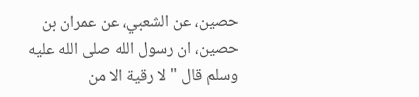حصين، عن الشعبي، عن عمران بن حصين، ان رسول الله صلى الله عليه وسلم قال " لا رقية الا من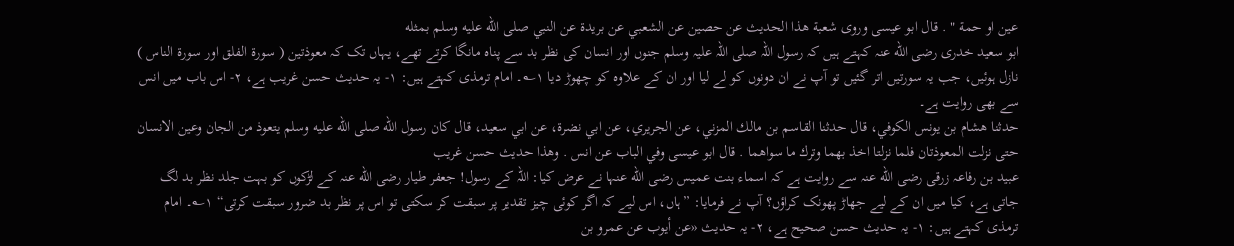عين او حمة " . قال ابو عيسى وروى شعبة هذا الحديث عن حصين عن الشعبي عن بريدة عن النبي صلى الله عليه وسلم بمثله
ابو سعید خدری رضی الله عنہ کہتے ہیں کہ رسول اللہ صلی اللہ علیہ وسلم جنوں اور انسان کی نظر بد سے پناہ مانگا کرتے تھے، یہاں تک کہ معوذتین ( سورۃ الفلق اور سورۃ الناس ) نازل ہوئیں، جب یہ سورتیں اتر گئیں تو آپ نے ان دونوں کو لے لیا اور ان کے علاوہ کو چھوڑ دیا ۱؎۔ امام ترمذی کہتے ہیں: ۱- یہ حدیث حسن غریب ہے، ۲- اس باب میں انس سے بھی روایت ہے۔
حدثنا هشام بن يونس الكوفي، قال حدثنا القاسم بن مالك المزني، عن الجريري، عن ابي نضرة، عن ابي سعيد، قال كان رسول الله صلى الله عليه وسلم يتعوذ من الجان وعين الانسان حتى نزلت المعوذتان فلما نزلتا اخذ بهما وترك ما سواهما . قال ابو عيسى وفي الباب عن انس . وهذا حديث حسن غريب
عبید بن رفاعہ زرقی رضی الله عنہ سے روایت ہے کہ اسماء بنت عمیس رضی الله عنہا نے عرض کیا: اللہ کے رسول! جعفر طیار رضی الله عنہ کے لڑکوں کو بہت جلد نظر بد لگ جاتی ہے، کیا میں ان کے لیے جھاڑ پھونک کراؤں؟ آپ نے فرمایا: ”ہاں، اس لیے کہ اگر کوئی چیز تقدیر پر سبقت کر سکتی تو اس پر نظر بد ضرور سبقت کرتی“ ۱؎۔ امام ترمذی کہتے ہیں: ۱- یہ حدیث حسن صحیح ہے، ۲- یہ حدیث «عن أيوب عن عمرو بن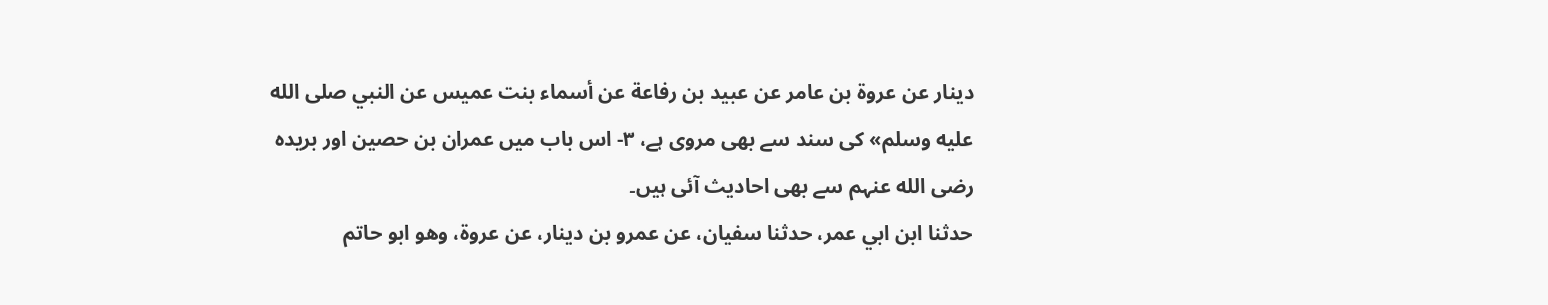دينار عن عروة بن عامر عن عبيد بن رفاعة عن أسماء بنت عميس عن النبي صلى الله عليه وسلم» کی سند سے بھی مروی ہے، ۳- اس باب میں عمران بن حصین اور بریدہ رضی الله عنہم سے بھی احادیث آئی ہیں۔
حدثنا ابن ابي عمر، حدثنا سفيان، عن عمرو بن دينار، عن عروة، وهو ابو حاتم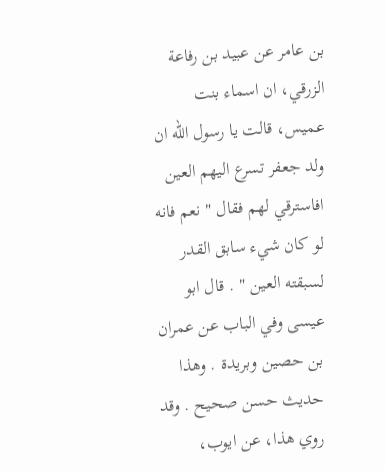بن عامر عن عبيد بن رفاعة الزرقي، ان اسماء بنت عميس، قالت يا رسول الله ان ولد جعفر تسرع اليهم العين افاسترقي لهم فقال " نعم فانه لو كان شيء سابق القدر لسبقته العين " . قال ابو عيسى وفي الباب عن عمران بن حصين وبريدة . وهذا حديث حسن صحيح . وقد روي هذا، عن ايوب،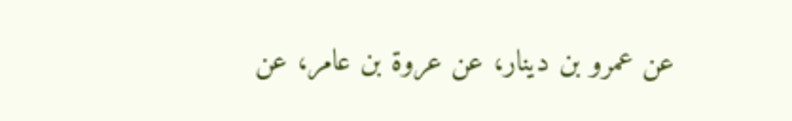عن عمرو بن دينار، عن عروة بن عامر، عن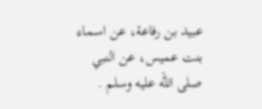عبيد بن رفاعة، عن اسماء بنت عميس، عن النبي صلى الله عليه وسلم .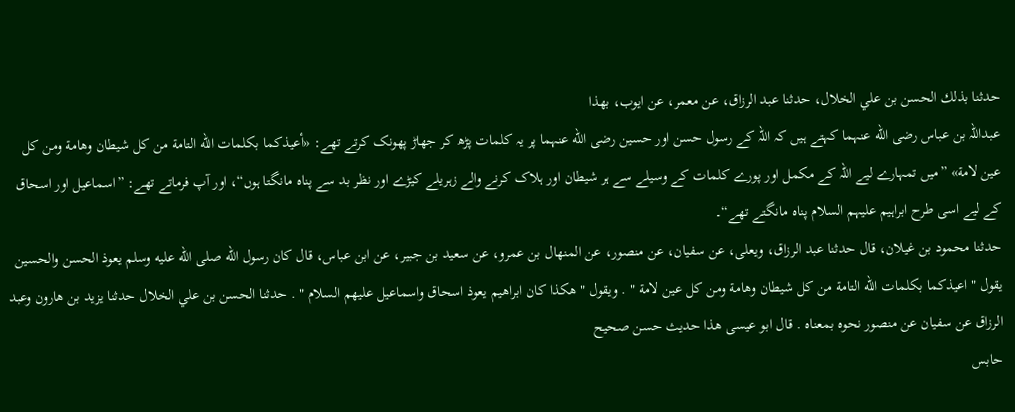حدثنا بذلك الحسن بن علي الخلال، حدثنا عبد الرزاق، عن معمر، عن ايوب، بهذا
عبداللہ بن عباس رضی الله عنہما کہتے ہیں کہ اللہ کے رسول حسن اور حسین رضی الله عنہما پر یہ کلمات پڑھ کر جھاڑ پھونک کرتے تھے: «أعيذكما بكلمات الله التامة من كل شيطان وهامة ومن كل عين لامة» ”میں تمہارے لیے اللہ کے مکمل اور پورے کلمات کے وسیلے سے ہر شیطان اور ہلاک کرنے والے زہریلے کیڑے اور نظر بد سے پناہ مانگتا ہوں“، اور آپ فرماتے تھے: ”اسماعیل اور اسحاق کے لیے اسی طرح ابراہیم علیہم السلام پناہ مانگتے تھے“۔
حدثنا محمود بن غيلان، قال حدثنا عبد الرزاق، ويعلى، عن سفيان، عن منصور، عن المنهال بن عمرو، عن سعيد بن جبير، عن ابن عباس، قال كان رسول الله صلى الله عليه وسلم يعوذ الحسن والحسين يقول " اعيذكما بكلمات الله التامة من كل شيطان وهامة ومن كل عين لامة " . ويقول " هكذا كان ابراهيم يعوذ اسحاق واسماعيل عليهم السلام " . حدثنا الحسن بن علي الخلال حدثنا يزيد بن هارون وعبد الرزاق عن سفيان عن منصور نحوه بمعناه . قال ابو عيسى هذا حديث حسن صحيح
حابس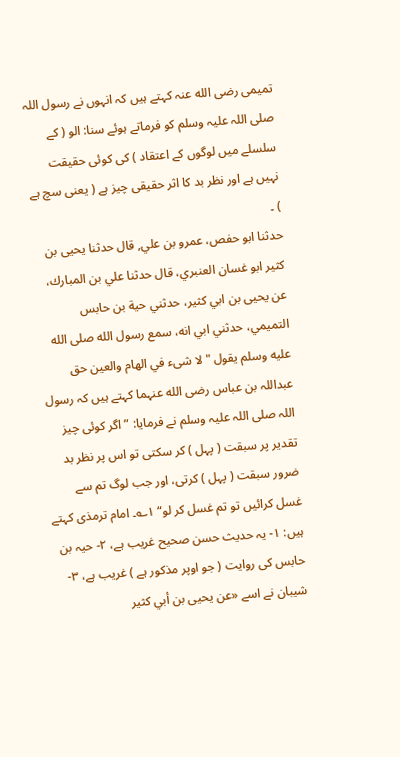تمیمی رضی الله عنہ کہتے ہیں کہ انہوں نے رسول اللہ صلی اللہ علیہ وسلم کو فرماتے ہوئے سنا: الو ( کے سلسلے میں لوگوں کے اعتقاد ) کی کوئی حقیقت نہیں ہے اور نظر بد کا اثر حقیقی چیز ہے ( یعنی سچ ہے ) ۔
حدثنا ابو حفص، عمرو بن علي, قال حدثنا يحيى بن كثير ابو غسان العنبري، قال حدثنا علي بن المبارك، عن يحيى بن ابي كثير، حدثني حية بن حابس التميمي، حدثني ابي انه، سمع رسول الله صلى الله عليه وسلم يقول " لا شىء في الهام والعين حق
عبداللہ بن عباس رضی الله عنہما کہتے ہیں کہ رسول اللہ صلی اللہ علیہ وسلم نے فرمایا: ”اگر کوئی چیز تقدیر پر سبقت ( پہل ) کر سکتی تو اس پر نظر بد ضرور سبقت ( پہل ) کرتی، اور جب لوگ تم سے غسل کرائیں تو تم غسل کر لو“ ۱؎۔ امام ترمذی کہتے ہیں: ۱- یہ حدیث حسن صحیح غریب ہے، ۲- حیہ بن حابس کی روایت ( جو اوپر مذکور ہے ) غریب ہے، ۳- شیبان نے اسے «عن يحيى بن أبي كثير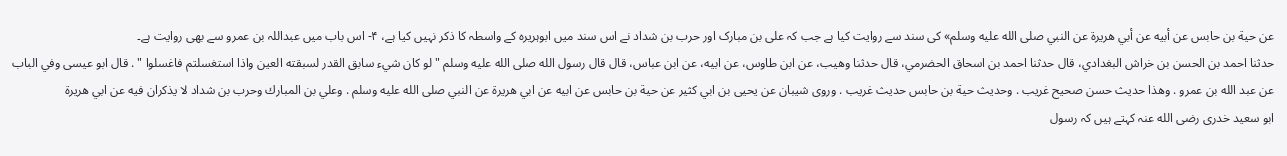عن حية بن حابس عن أبيه عن أبي هريرة عن النبي صلى الله عليه وسلم» کی سند سے روایت کیا ہے جب کہ علی بن مبارک اور حرب بن شداد نے اس سند میں ابوہریرہ کے واسطہ کا ذکر نہیں کیا ہے، ۴- اس باب میں عبداللہ بن عمرو سے بھی روایت ہے۔
حدثنا احمد بن الحسن بن خراش البغدادي، قال حدثنا احمد بن اسحاق الحضرمي، قال حدثنا وهيب، عن ابن طاوس، عن ابيه، عن ابن عباس، قال قال رسول الله صلى الله عليه وسلم " لو كان شيء سابق القدر لسبقته العين واذا استغسلتم فاغسلوا " . قال ابو عيسى وفي الباب عن عبد الله بن عمرو . وهذا حديث حسن صحيح غريب . وحديث حية بن حابس حديث غريب . وروى شيبان عن يحيى بن ابي كثير عن حية بن حابس عن ابيه عن ابي هريرة عن النبي صلى الله عليه وسلم . وعلي بن المبارك وحرب بن شداد لا يذكران فيه عن ابي هريرة
ابو سعید خدری رضی الله عنہ کہتے ہیں کہ رسول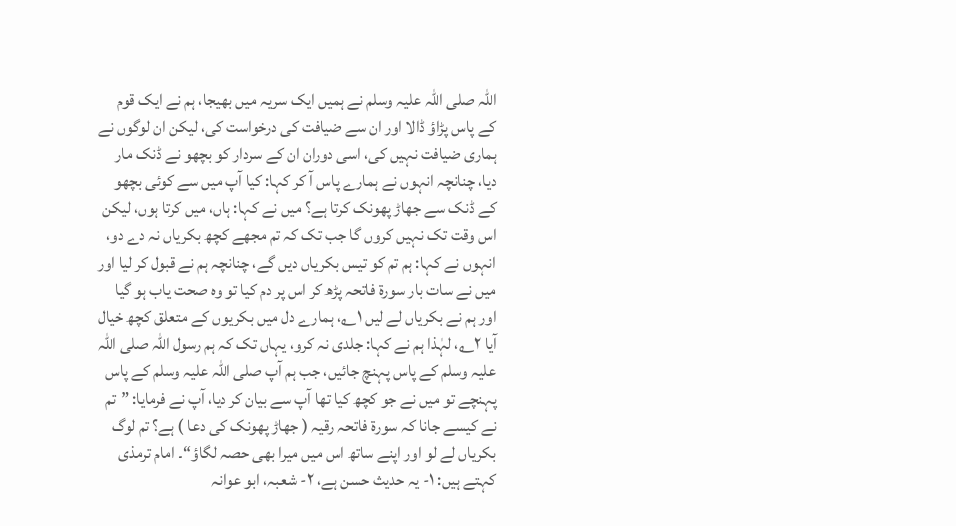اللہ صلی اللہ علیہ وسلم نے ہمیں ایک سریہ میں بھیجا، ہم نے ایک قوم کے پاس پڑاؤ ڈالا اور ان سے ضیافت کی درخواست کی، لیکن ان لوگوں نے ہماری ضیافت نہیں کی، اسی دوران ان کے سردار کو بچھو نے ڈنک مار دیا، چنانچہ انہوں نے ہمارے پاس آ کر کہا: کیا آپ میں سے کوئی بچھو کے ڈنک سے جھاڑ پھونک کرتا ہے؟ میں نے کہا: ہاں، میں کرتا ہوں، لیکن اس وقت تک نہیں کروں گا جب تک کہ تم مجھے کچھ بکریاں نہ دے دو، انہوں نے کہا: ہم تم کو تیس بکریاں دیں گے، چنانچہ ہم نے قبول کر لیا اور میں نے سات بار سورۃ فاتحہ پڑھ کر اس پر دم کیا تو وہ صحت یاب ہو گیا اور ہم نے بکریاں لے لیں ۱؎، ہمارے دل میں بکریوں کے متعلق کچھ خیال آیا ۲؎، لہٰذا ہم نے کہا: جلدی نہ کرو، یہاں تک کہ ہم رسول اللہ صلی اللہ علیہ وسلم کے پاس پہنچ جائیں، جب ہم آپ صلی اللہ علیہ وسلم کے پاس پہنچے تو میں نے جو کچھ کیا تھا آپ سے بیان کر دیا، آپ نے فرمایا: ”تم نے کیسے جانا کہ سورۃ فاتحہ رقیہ ( جھاڑ پھونک کی دعا ) ہے؟ تم لوگ بکریاں لے لو اور اپنے ساتھ اس میں میرا بھی حصہ لگاؤ“۔ امام ترمذی کہتے ہیں: ۱- یہ حدیث حسن ہے، ۲- شعبہ، ابو عوانہ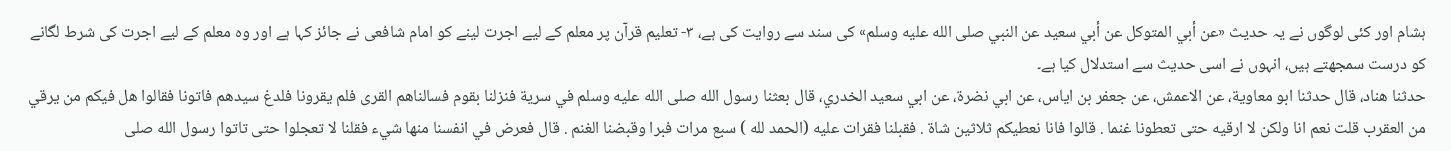ہشام اور کئی لوگوں نے یہ حدیث «عن أبي المتوكل عن أبي سعيد عن النبي صلى الله عليه وسلم» کی سند سے روایت کی ہے، ۳- تعلیم قرآن پر معلم کے لیے اجرت لینے کو امام شافعی نے جائز کہا ہے اور وہ معلم کے لیے اجرت کی شرط لگانے کو درست سمجھتے ہیں، انہوں نے اسی حدیث سے استدلال کیا ہے۔
حدثنا هناد، قال حدثنا ابو معاوية، عن الاعمش، عن جعفر بن اياس، عن ابي نضرة، عن ابي سعيد الخدري، قال بعثنا رسول الله صلى الله عليه وسلم في سرية فنزلنا بقوم فسالناهم القرى فلم يقرونا فلدغ سيدهم فاتونا فقالوا هل فيكم من يرقي من العقرب قلت نعم انا ولكن لا ارقيه حتى تعطونا غنما . قالوا فانا نعطيكم ثلاثين شاة . فقبلنا فقرات عليه (الحمد لله ) سبع مرات فبرا وقبضنا الغنم . قال فعرض في انفسنا منها شيء فقلنا لا تعجلوا حتى تاتوا رسول الله صلى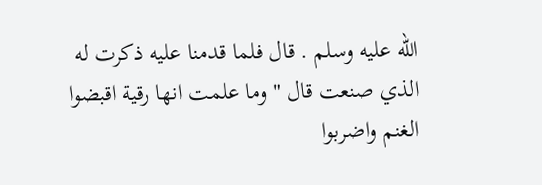الله عليه وسلم . قال فلما قدمنا عليه ذكرت له الذي صنعت قال " وما علمت انها رقية اقبضوا الغنم واضربوا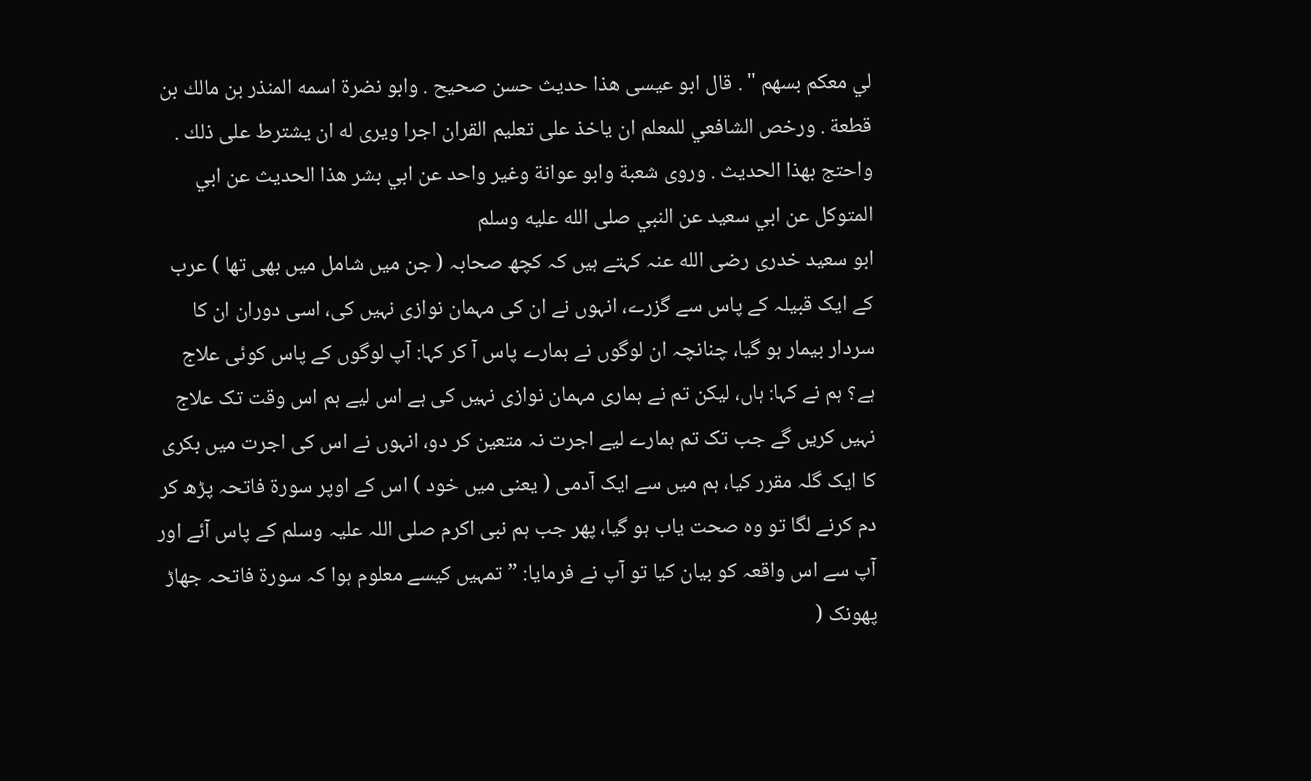لي معكم بسهم " . قال ابو عيسى هذا حديث حسن صحيح . وابو نضرة اسمه المنذر بن مالك بن قطعة . ورخص الشافعي للمعلم ان ياخذ على تعليم القران اجرا ويرى له ان يشترط على ذلك . واحتج بهذا الحديث . وروى شعبة وابو عوانة وغير واحد عن ابي بشر هذا الحديث عن ابي المتوكل عن ابي سعيد عن النبي صلى الله عليه وسلم
ابو سعید خدری رضی الله عنہ کہتے ہیں کہ کچھ صحابہ ( جن میں شامل میں بھی تھا ) عرب کے ایک قبیلہ کے پاس سے گزرے، انہوں نے ان کی مہمان نوازی نہیں کی، اسی دوران ان کا سردار بیمار ہو گیا، چنانچہ ان لوگوں نے ہمارے پاس آ کر کہا: آپ لوگوں کے پاس کوئی علاج ہے؟ ہم نے کہا: ہاں، لیکن تم نے ہماری مہمان نوازی نہیں کی ہے اس لیے ہم اس وقت تک علاج نہیں کریں گے جب تک تم ہمارے لیے اجرت نہ متعین کر دو، انہوں نے اس کی اجرت میں بکری کا ایک گلہ مقرر کیا، ہم میں سے ایک آدمی ( یعنی میں خود ) اس کے اوپر سورۃ فاتحہ پڑھ کر دم کرنے لگا تو وہ صحت یاب ہو گیا، پھر جب ہم نبی اکرم صلی اللہ علیہ وسلم کے پاس آئے اور آپ سے اس واقعہ کو بیان کیا تو آپ نے فرمایا: ”تمہیں کیسے معلوم ہوا کہ سورۃ فاتحہ جھاڑ پھونک (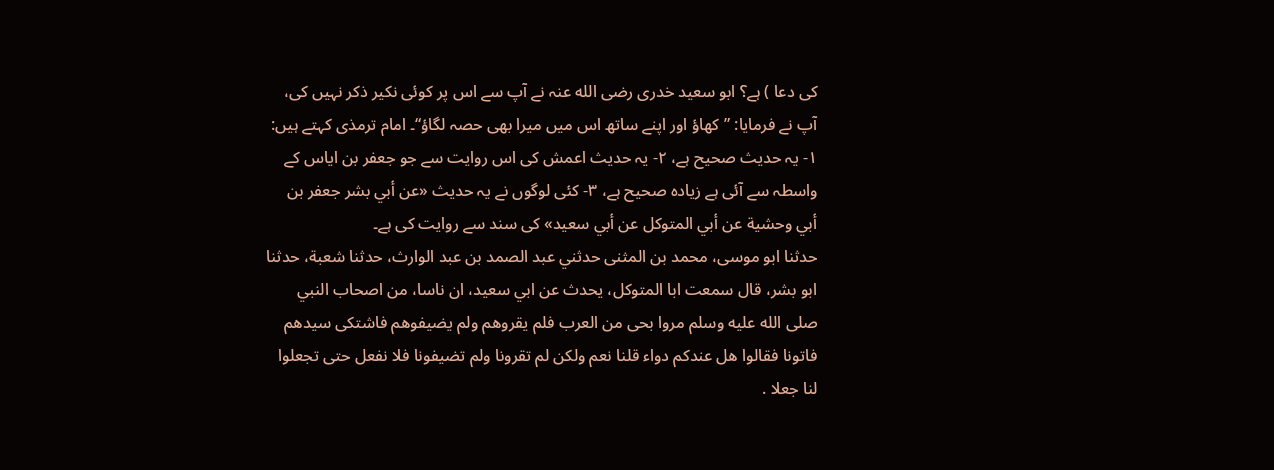کی دعا ) ہے؟ ابو سعید خدری رضی الله عنہ نے آپ سے اس پر کوئی نکیر ذکر نہیں کی، آپ نے فرمایا: ”کھاؤ اور اپنے ساتھ اس میں میرا بھی حصہ لگاؤ“۔ امام ترمذی کہتے ہیں: ۱- یہ حدیث صحیح ہے، ۲- یہ حدیث اعمش کی اس روایت سے جو جعفر بن ایاس کے واسطہ سے آئی ہے زیادہ صحیح ہے، ۳- کئی لوگوں نے یہ حدیث «عن أبي بشر جعفر بن أبي وحشية عن أبي المتوكل عن أبي سعيد» کی سند سے روایت کی ہے۔
حدثنا ابو موسى، محمد بن المثنى حدثني عبد الصمد بن عبد الوارث، حدثنا شعبة، حدثنا ابو بشر، قال سمعت ابا المتوكل، يحدث عن ابي سعيد، ان ناسا، من اصحاب النبي صلى الله عليه وسلم مروا بحى من العرب فلم يقروهم ولم يضيفوهم فاشتكى سيدهم فاتونا فقالوا هل عندكم دواء قلنا نعم ولكن لم تقرونا ولم تضيفونا فلا نفعل حتى تجعلوا لنا جعلا .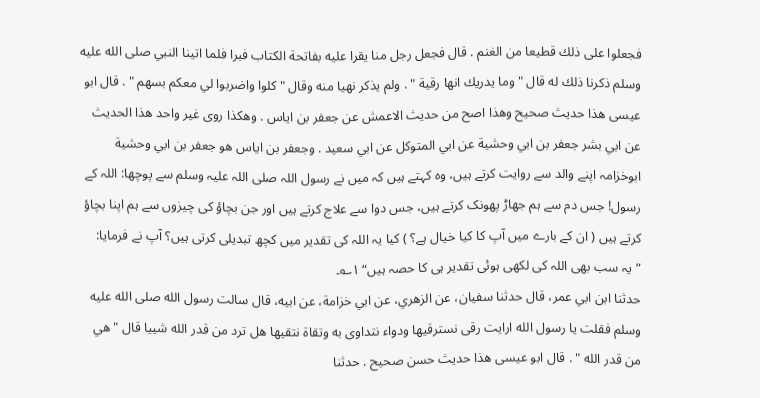فجعلوا على ذلك قطيعا من الغنم . قال فجعل رجل منا يقرا عليه بفاتحة الكتاب فبرا فلما اتينا النبي صلى الله عليه وسلم ذكرنا ذلك له قال " وما يدريك انها رقية " . ولم يذكر نهيا منه وقال " كلوا واضربوا لي معكم بسهم " . قال ابو عيسى هذا حديث صحيح وهذا اصح من حديث الاعمش عن جعفر بن اياس . وهكذا روى غير واحد هذا الحديث عن ابي بشر جعفر بن ابي وحشية عن ابي المتوكل عن ابي سعيد . وجعفر بن اياس هو جعفر بن ابي وحشية
ابوخزامہ اپنے والد سے روایت کرتے ہیں، وہ کہتے ہیں کہ میں نے رسول اللہ صلی اللہ علیہ وسلم سے پوچھا: اللہ کے رسول! جس دم سے ہم جھاڑ پھونک کرتے ہیں، جس دوا سے علاج کرتے ہیں اور جن بچاؤ کی چیزوں سے ہم اپنا بچاؤ کرتے ہیں ( ان کے بارے میں آپ کا کیا خیال ہے؟ ) کیا یہ اللہ کی تقدیر میں کچھ تبدیلی کرتی ہیں؟ آپ نے فرمایا: ”یہ سب بھی اللہ کی لکھی ہوئی تقدیر ہی کا حصہ ہیں“ ۱؎۔
حدثنا ابن ابي عمر، قال حدثنا سفيان، عن الزهري، عن ابي خزامة، عن ابيه، قال سالت رسول الله صلى الله عليه وسلم فقلت يا رسول الله ارايت رقى نسترقيها ودواء نتداوى به وتقاة نتقيها هل ترد من قدر الله شييا قال " هي من قدر الله " . قال ابو عيسى هذا حديث حسن صحيح . حدثنا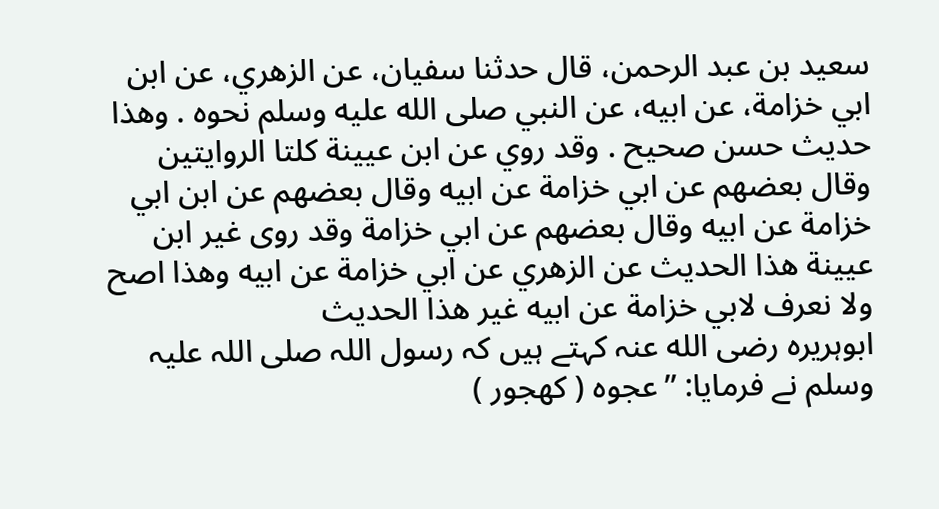سعيد بن عبد الرحمن، قال حدثنا سفيان، عن الزهري، عن ابن ابي خزامة، عن ابيه، عن النبي صلى الله عليه وسلم نحوه . وهذا حديث حسن صحيح . وقد روي عن ابن عيينة كلتا الروايتين وقال بعضهم عن ابي خزامة عن ابيه وقال بعضهم عن ابن ابي خزامة عن ابيه وقال بعضهم عن ابي خزامة وقد روى غير ابن عيينة هذا الحديث عن الزهري عن ابي خزامة عن ابيه وهذا اصح ولا نعرف لابي خزامة عن ابيه غير هذا الحديث
ابوہریرہ رضی الله عنہ کہتے ہیں کہ رسول اللہ صلی اللہ علیہ وسلم نے فرمایا: ”عجوہ ( کھجور )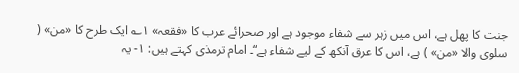جنت کا پھل ہے، اس میں زہر سے شفاء موجود ہے اور صحرائے عرب کا «فقعہ» ۱؎ ایک طرح کا «من» ( سلوی والا «من» ) ہے، اس کا عرق آنکھ کے لیے شفاء ہے“۔ امام ترمذی کہتے ہیں: ۱- یہ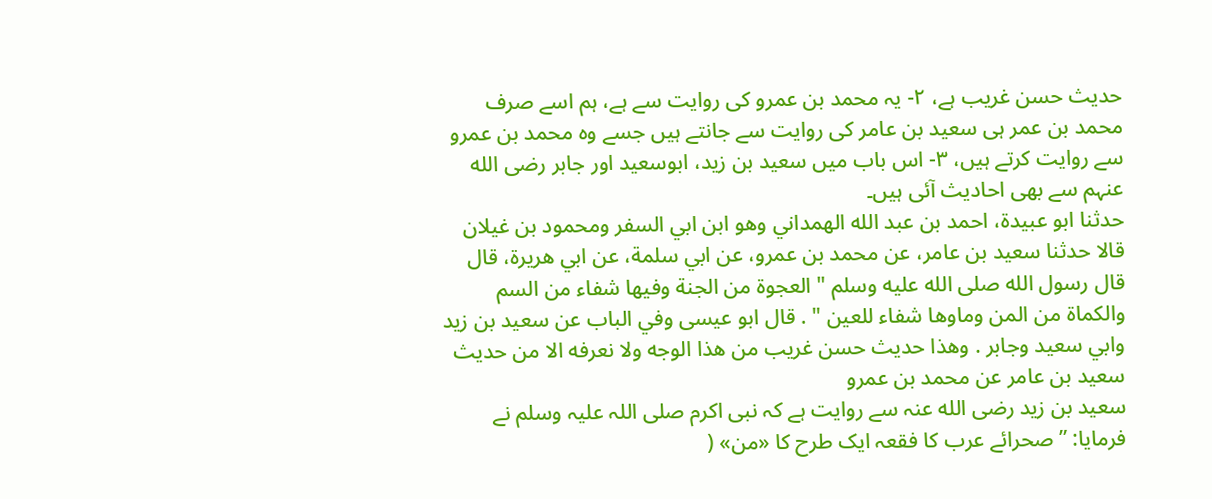حدیث حسن غریب ہے، ۲- یہ محمد بن عمرو کی روایت سے ہے، ہم اسے صرف محمد بن عمر ہی سعید بن عامر کی روایت سے جانتے ہیں جسے وہ محمد بن عمرو سے روایت کرتے ہیں، ۳- اس باب میں سعید بن زید، ابوسعید اور جابر رضی الله عنہم سے بھی احادیث آئی ہیں۔
حدثنا ابو عبيدة، احمد بن عبد الله الهمداني وهو ابن ابي السفر ومحمود بن غيلان قالا حدثنا سعيد بن عامر، عن محمد بن عمرو، عن ابي سلمة، عن ابي هريرة، قال قال رسول الله صلى الله عليه وسلم " العجوة من الجنة وفيها شفاء من السم والكماة من المن وماوها شفاء للعين " . قال ابو عيسى وفي الباب عن سعيد بن زيد وابي سعيد وجابر . وهذا حديث حسن غريب من هذا الوجه ولا نعرفه الا من حديث سعيد بن عامر عن محمد بن عمرو
سعید بن زید رضی الله عنہ سے روایت ہے کہ نبی اکرم صلی اللہ علیہ وسلم نے فرمایا: ”صحرائے عرب کا فقعہ ایک طرح کا «من» (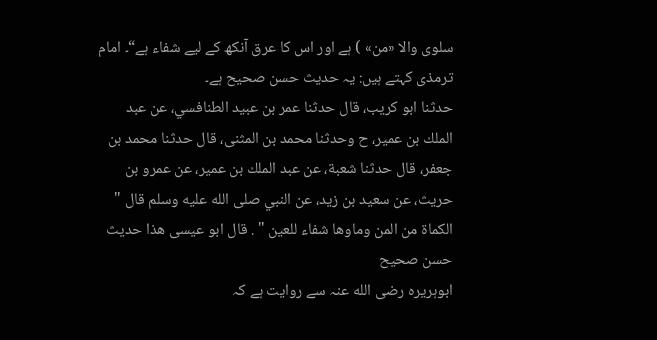سلوی والا «من» ) ہے اور اس کا عرق آنکھ کے لیے شفاء ہے“۔ امام ترمذی کہتے ہیں: یہ حدیث حسن صحیح ہے۔
حدثنا ابو كريب، قال حدثنا عمر بن عبيد الطنافسي، عن عبد الملك بن عمير، ح وحدثنا محمد بن المثنى، قال حدثنا محمد بن جعفر، قال حدثنا شعبة، عن عبد الملك بن عمير، عن عمرو بن حريث، عن سعيد بن زيد، عن النبي صلى الله عليه وسلم قال " الكماة من المن وماوها شفاء للعين " . قال ابو عيسى هذا حديث حسن صحيح
ابوہریرہ رضی الله عنہ سے روایت ہے کہ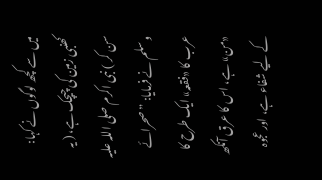میں سے کچھ لوگوں نے کہا: کھنبی زمین کی چیچک ہے، ( یہ سن کر ) نبی اکرم صلی اللہ علیہ وسلم نے فرمایا: ”صحرائے عرب کا «فقعہ» ایک طرح کا «من» ہے، اس کا عرق آنکھ کے لیے شفاء ہے، اور عجوہ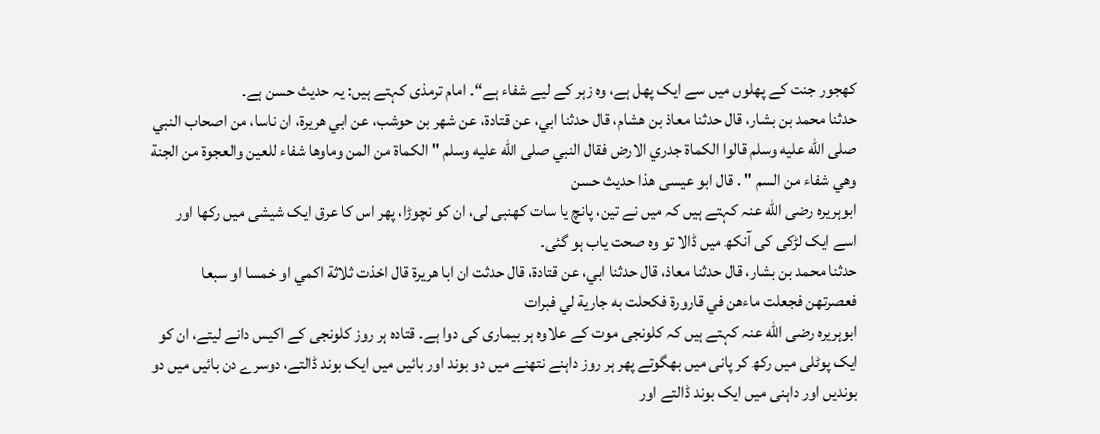کھجور جنت کے پھلوں میں سے ایک پھل ہے، وہ زہر کے لیے شفاء ہے“۔ امام ترمذی کہتے ہیں: یہ حدیث حسن ہے۔
حدثنا محمد بن بشار، قال حدثنا معاذ بن هشام، قال حدثنا ابي، عن قتادة، عن شهر بن حوشب، عن ابي هريرة، ان ناسا، من اصحاب النبي صلى الله عليه وسلم قالوا الكماة جدري الارض فقال النبي صلى الله عليه وسلم " الكماة من المن وماوها شفاء للعين والعجوة من الجنة وهي شفاء من السم " . قال ابو عيسى هذا حديث حسن
ابوہریرہ رضی الله عنہ کہتے ہیں کہ میں نے تین، پانچ یا سات کھنبی لی، ان کو نچوڑا، پھر اس کا عرق ایک شیشی میں رکھا اور اسے ایک لڑکی کی آنکھ میں ڈالا تو وہ صحت یاب ہو گئی۔
حدثنا محمد بن بشار، قال حدثنا معاذ، قال حدثنا ابي، عن قتادة، قال حدثت ان ابا هريرة قال اخذت ثلاثة اكمي او خمسا او سبعا فعصرتهن فجعلت ماءهن في قارورة فكحلت به جارية لي فبرات
ابوہریرہ رضی الله عنہ کہتے ہیں کہ کلونجی موت کے علاوہ ہر بیماری کی دوا ہے۔ قتادہ ہر روز کلونجی کے اکیس دانے لیتے، ان کو ایک پوٹلی میں رکھ کر پانی میں بھگوتے پھر ہر روز داہنے نتھنے میں دو بوند اور بائیں میں ایک بوند ڈالتے، دوسرے دن بائیں میں دو بوندیں اور داہنی میں ایک بوند ڈالتے اور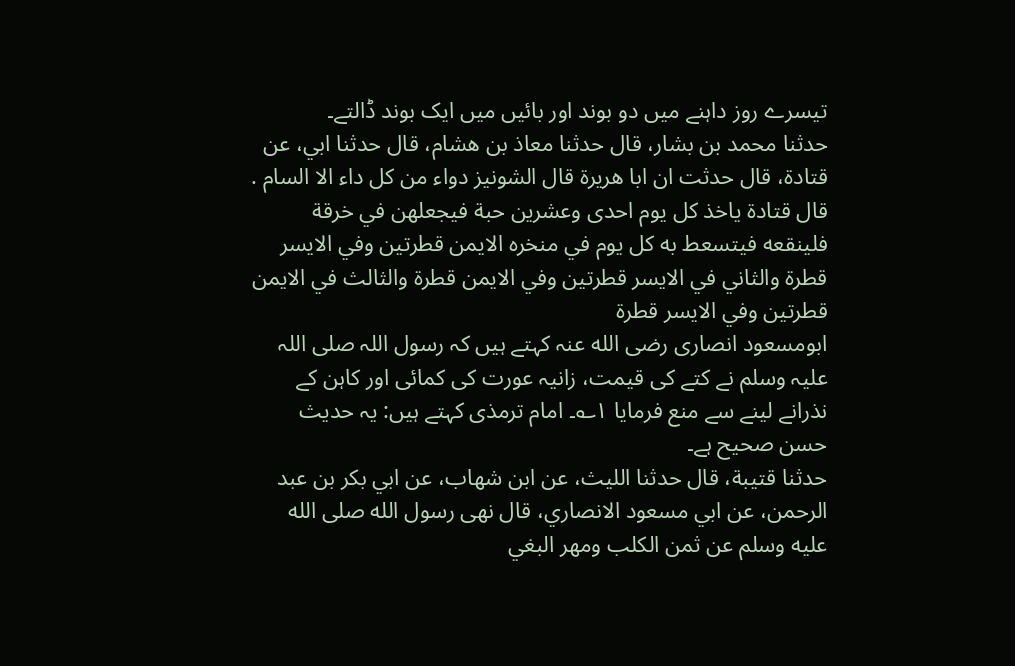تیسرے روز داہنے میں دو بوند اور بائیں میں ایک بوند ڈالتے۔
حدثنا محمد بن بشار، قال حدثنا معاذ بن هشام، قال حدثنا ابي، عن قتادة، قال حدثت ان ابا هريرة قال الشونيز دواء من كل داء الا السام . قال قتادة ياخذ كل يوم احدى وعشرين حبة فيجعلهن في خرقة فلينقعه فيتسعط به كل يوم في منخره الايمن قطرتين وفي الايسر قطرة والثاني في الايسر قطرتين وفي الايمن قطرة والثالث في الايمن قطرتين وفي الايسر قطرة
ابومسعود انصاری رضی الله عنہ کہتے ہیں کہ رسول اللہ صلی اللہ علیہ وسلم نے کتے کی قیمت، زانیہ عورت کی کمائی اور کاہن کے نذرانے لینے سے منع فرمایا ۱؎۔ امام ترمذی کہتے ہیں: یہ حدیث حسن صحیح ہے۔
حدثنا قتيبة، قال حدثنا الليث، عن ابن شهاب، عن ابي بكر بن عبد الرحمن، عن ابي مسعود الانصاري، قال نهى رسول الله صلى الله عليه وسلم عن ثمن الكلب ومهر البغي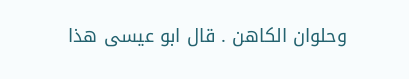وحلوان الكاهن . قال ابو عيسى هذا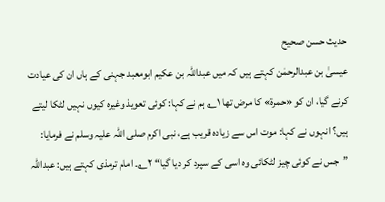حديث حسن صحيح
عیسیٰ بن عبدالرحمٰن کہتے ہیں کہ میں عبداللہ بن عکیم ابومعبد جہنی کے ہاں ان کی عیادت کرنے گیا، ان کو «حمرة» کا مرض تھا ۱؎ ہم نے کہا: کوئی تعویذ وغیرہ کیوں نہیں لٹکا لیتے ہیں؟ انہوں نے کہا: موت اس سے زیادہ قریب ہے، نبی اکرم صلی اللہ علیہ وسلم نے فرمایا: ”جس نے کوئی چیز لٹکائی وہ اسی کے سپرد کر دیا گیا“ ۲؎۔ امام ترمذی کہتے ہیں: عبداللہ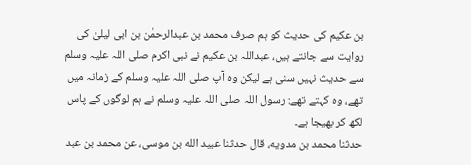بن عکیم کی حدیث کو ہم صرف محمد بن عبدالرحمٰن بن ابی لیلیٰ کی روایت سے جانتے ہیں، عبداللہ بن عکیم نے نبی اکرم صلی اللہ علیہ وسلم سے حدیث نہیں سنی ہے لیکن وہ آپ صلی اللہ علیہ وسلم کے زمانہ میں تھے، وہ کہتے تھے: رسول اللہ صلی اللہ علیہ وسلم نے ہم لوگوں کے پاس لکھ کر بھیجا ہے۔
حدثنا محمد بن مدويه، قال حدثنا عبيد الله بن موسى، عن محمد بن عبد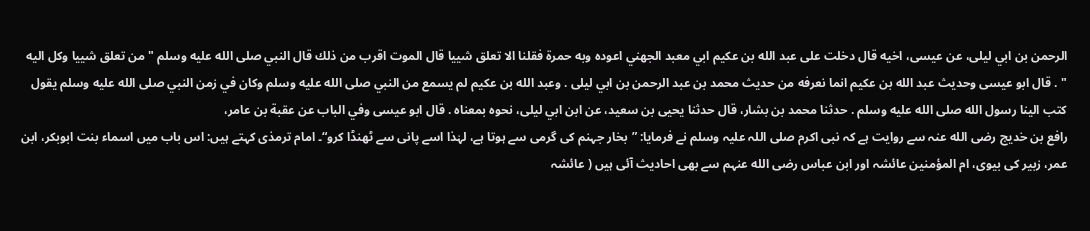الرحمن بن ابي ليلى، عن عيسى، اخيه قال دخلت على عبد الله بن عكيم ابي معبد الجهني اعوده وبه حمرة فقلنا الا تعلق شييا قال الموت اقرب من ذلك قال النبي صلى الله عليه وسلم " من تعلق شييا وكل اليه " . قال ابو عيسى وحديث عبد الله بن عكيم انما نعرفه من حديث محمد بن عبد الرحمن بن ابي ليلى . وعبد الله بن عكيم لم يسمع من النبي صلى الله عليه وسلم وكان في زمن النبي صلى الله عليه وسلم يقول كتب الينا رسول الله صلى الله عليه وسلم . حدثنا محمد بن بشار، قال حدثنا يحيى بن سعيد، عن ابن ابي ليلى، نحوه بمعناه . قال ابو عيسى وفي الباب عن عقبة بن عامر،
رافع بن خدیج رضی الله عنہ سے روایت ہے کہ نبی اکرم صلی اللہ علیہ وسلم نے فرمایا: ”بخار جہنم کی گرمی سے ہوتا ہے، لہٰذا اسے پانی سے ٹھنڈا کرو“۔ امام ترمذی کہتے ہیں: اس باب میں اسماء بنت ابوبکر، ابن عمر، زبیر کی بیوی، ام المؤمنین عائشہ اور ابن عباس رضی الله عنہم سے بھی احادیث آئی ہیں ( عائشہ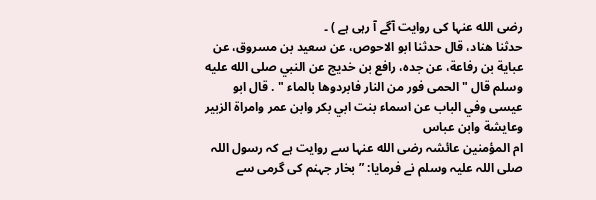رضی الله عنہا کی روایت آگے آ رہی ہے ) ۔
حدثنا هناد، قال حدثنا ابو الاحوص، عن سعيد بن مسروق، عن عباية بن رفاعة، عن جده، رافع بن خديج عن النبي صلى الله عليه وسلم قال " الحمى فور من النار فابردوها بالماء " . قال ابو عيسى وفي الباب عن اسماء بنت ابي بكر وابن عمر وامراة الزبير وعايشة وابن عباس
ام المؤمنین عائشہ رضی الله عنہا سے روایت ہے کہ رسول اللہ صلی اللہ علیہ وسلم نے فرمایا: ”بخار جہنم کی گرمی سے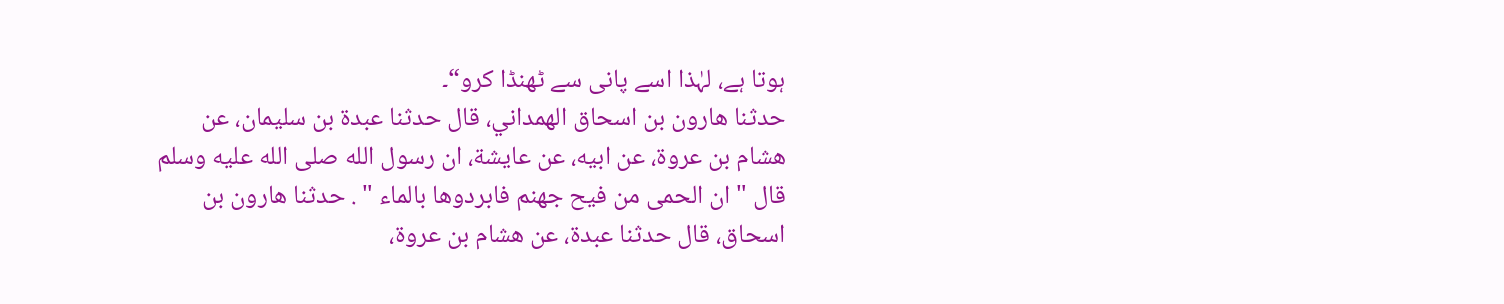ہوتا ہے، لہٰذا اسے پانی سے ٹھنڈا کرو“۔
حدثنا هارون بن اسحاق الهمداني، قال حدثنا عبدة بن سليمان، عن هشام بن عروة، عن ابيه، عن عايشة، ان رسول الله صلى الله عليه وسلم قال " ان الحمى من فيح جهنم فابردوها بالماء " . حدثنا هارون بن اسحاق، قال حدثنا عبدة، عن هشام بن عروة،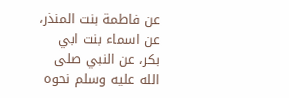عن فاطمة بنت المنذر، عن اسماء بنت ابي بكر، عن النبي صلى الله عليه وسلم نحوه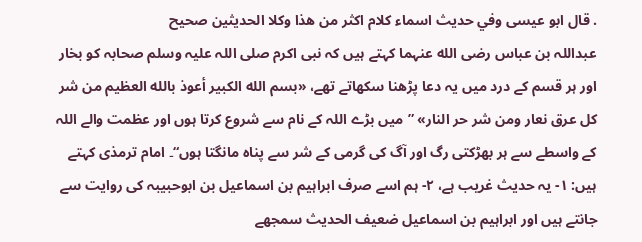. قال ابو عيسى وفي حديث اسماء كلام اكثر من هذا وكلا الحديثين صحيح
عبداللہ بن عباس رضی الله عنہما کہتے ہیں کہ نبی اکرم صلی اللہ علیہ وسلم صحابہ کو بخار اور ہر قسم کے درد میں یہ دعا پڑھنا سکھاتے تھے، «بسم الله الكبير أعوذ بالله العظيم من شر كل عرق نعار ومن شر حر النار» ”میں بڑے اللہ کے نام سے شروع کرتا ہوں اور عظمت والے اللہ کے واسطے سے ہر بھڑکتی رگ اور آگ کی گرمی کے شر سے پناہ مانگتا ہوں“۔ امام ترمذی کہتے ہیں: ۱- یہ حدیث غریب ہے، ۲- ہم اسے صرف ابراہیم بن اسماعیل بن ابوحبیبہ کی روایت سے جانتے ہیں اور ابراہیم بن اسماعیل ضعیف الحدیث سمجھے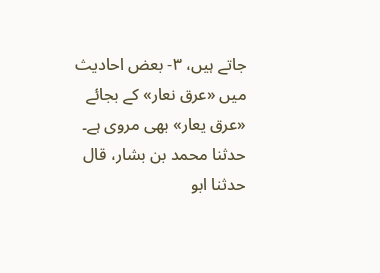جاتے ہیں، ۳- بعض احادیث میں «عرق نعار» کے بجائے «عرق يعار» بھی مروی ہے۔
حدثنا محمد بن بشار، قال حدثنا ابو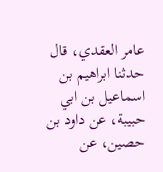عامر العقدي، قال حدثنا ابراهيم بن اسماعيل بن ابي حبيبة، عن داود بن حصين، عن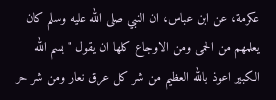عكرمة، عن ابن عباس، ان النبي صلى الله عليه وسلم كان يعلمهم من الحمى ومن الاوجاع كلها ان يقول " بسم الله الكبير اعوذ بالله العظيم من شر كل عرق نعار ومن شر حر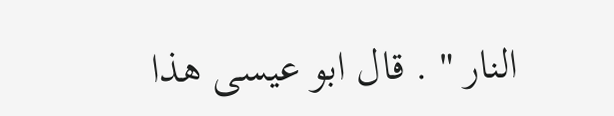النار " . قال ابو عيسى هذا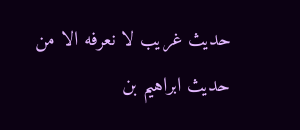حديث غريب لا نعرفه الا من حديث ابراهيم بن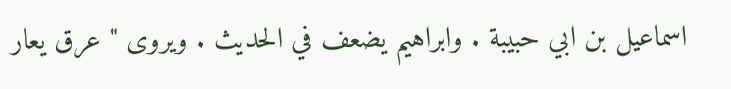اسماعيل بن ابي حبيبة . وابراهيم يضعف في الحديث . ويروى " عرق يعار